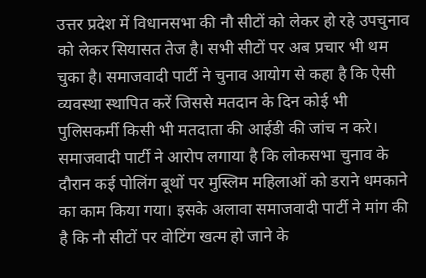उत्तर प्रदेश में विधानसभा की नौ सीटों को लेकर हो रहे उपचुनाव को लेकर सियासत तेज है। सभी सीटों पर अब प्रचार भी थम चुका है। समाजवादी पार्टी ने चुनाव आयोग से कहा है कि ऐसी व्यवस्था स्थापित करें जिससे मतदान के दिन कोई भी पुलिसकर्मी किसी भी मतदाता की आईडी की जांच न करे। समाजवादी पार्टी ने आरोप लगाया है कि लोकसभा चुनाव के दौरान कई पोलिंग बूथों पर मुस्लिम महिलाओं को डराने धमकाने का काम किया गया। इसके अलावा समाजवादी पार्टी ने मांग की है कि नौ सीटों पर वोटिंग खत्म हो जाने के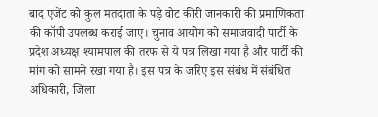बाद एजेंट को कुल मतदाता के पड़े वोट कीरी जानकारी की प्रमाणिकता की कॉपी उपलब्ध कराई जाए। चुनाव आयोग को समाजवादी पार्टी के प्रदेश अध्यक्ष श्यामपाल की तरफ से ये पत्र लिखा गया है और पार्टी की मांग को सामने रखा गया है। इस पत्र के जरिए इस संबंध में संबंधित अधिकारी, जिला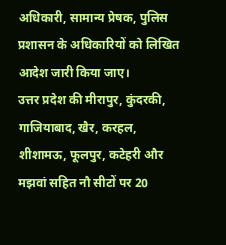अधिकारी, सामान्य प्रेषक, पुलिस प्रशासन के अधिकारियों को लिखित आदेश जारी किया जाए।
उत्तर प्रदेश की मीरापुर, कुंदरकी, गाजियाबाद, खैर, करहल, शीशामऊ, फूलपुर, कटेहरी और मझवां सहित नौ सीटों पर 20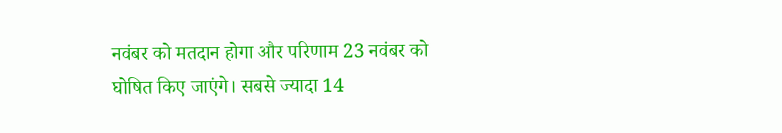नवंबर को मतदान होगा और परिणाम 23 नवंबर को घोषित किए जाएंगे। सबसे ज्यादा 14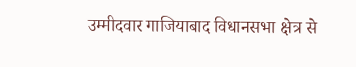उम्मीदवार गाजियाबाद विधानसभा क्षेत्र से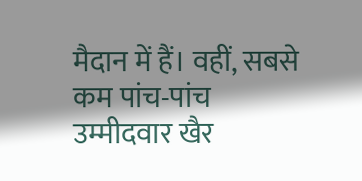मैदान में हैं। वहीं, सबसे कम पांच-पांच उम्मीदवार खैर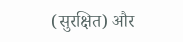(सुरक्षित) और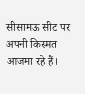सीसामऊ सीट पर अपनी किस्मत आजमा रहे हैं।